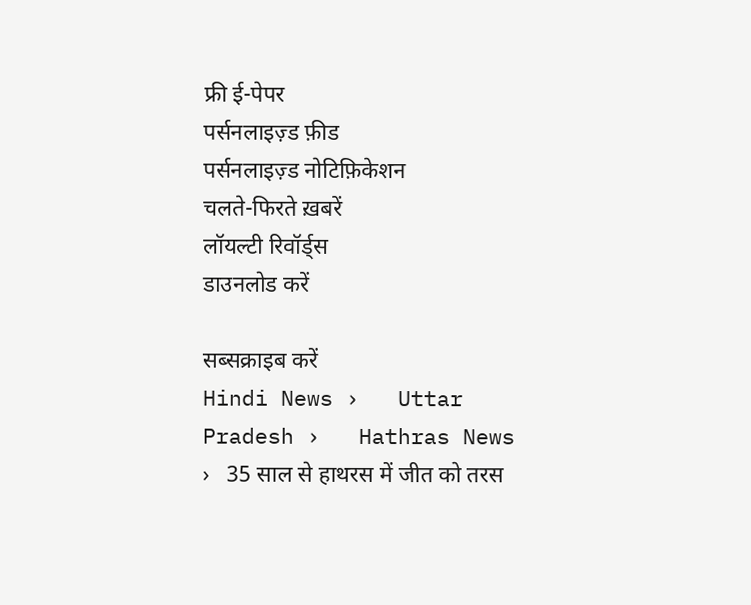फ्री ई-पेपर
पर्सनलाइज़्ड फ़ीड
पर्सनलाइज़्ड नोटिफ़िकेशन
चलते-फिरते ख़बरें
लॉयल्टी रिवॉर्ड्स
डाउनलोड करें

सब्सक्राइब करें
Hindi News ›   Uttar Pradesh ›   Hathras News ›   35 साल से हाथरस में जीत को तरस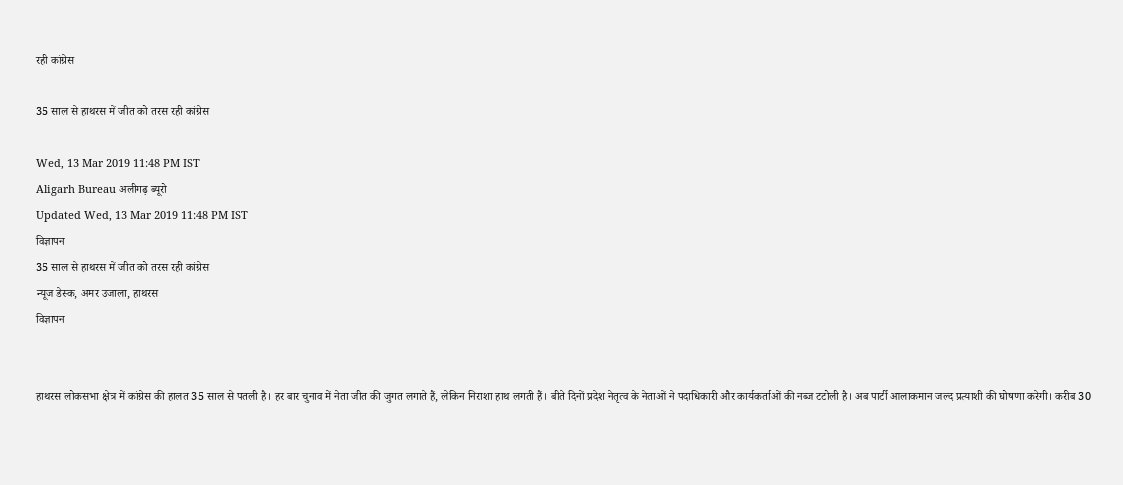रही कांग्रेस

35 साल से हाथरस में जीत को तरस रही कांग्रेस

Wed, 13 Mar 2019 11:48 PM IST
Aligarh Bureau अलीगढ़ ब्यूरो
Updated Wed, 13 Mar 2019 11:48 PM IST
विज्ञापन
35 साल से हाथरस में जीत को तरस रही कांग्रेस
न्यूज डेस्क, अमर उजाला, हाथरस
विज्ञापन


हाथरस लोकसभा क्षेत्र में कांग्रेस की हालत 35 साल से पतली है। हर बार चुनाव में नेता जीत की जुगत लगाते हैं, लेकिन निराशा हाथ लगती हैं। बीते दिनों प्रदेश नेतृत्व के नेताओं ने पदाधिकारी और कार्यकर्ताओं की नब्ज टटोली है। अब पार्टी आलाकमान जल्द प्रत्याशी की घोषणा करेगी। करीब 30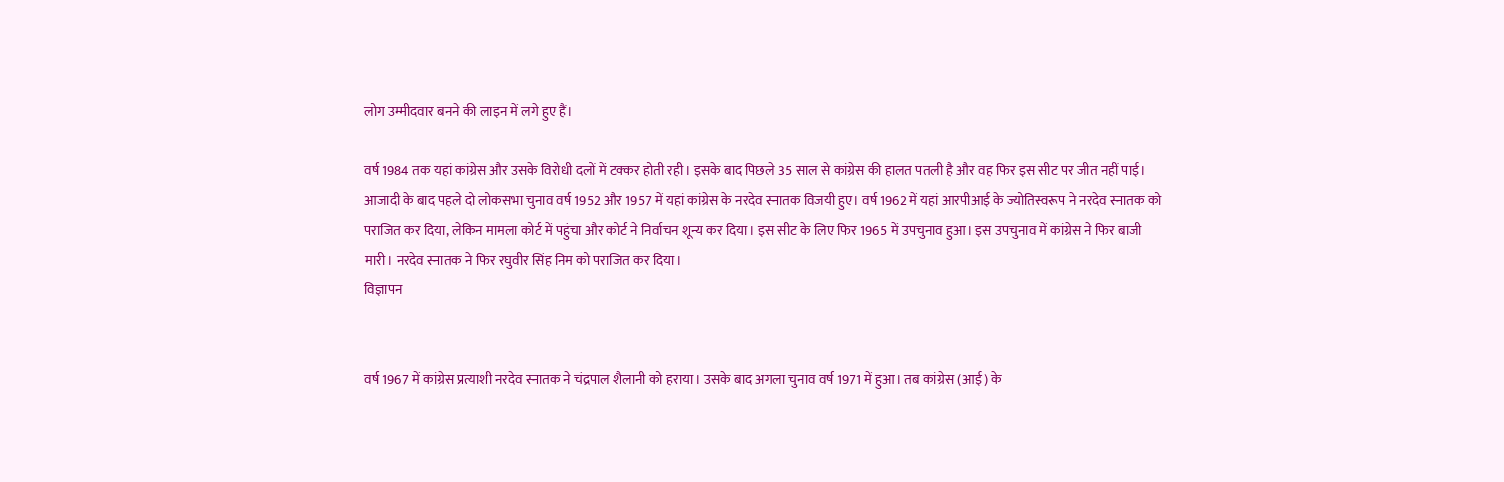लोग उम्मीदवार बनने की लाइन में लगे हुए हैं।

वर्ष 1984 तक यहां कांग्रेस और उसके विरोधी दलों में टक्कर होती रही। इसके बाद पिछले 35 साल से कांग्रेस की हालत पतली है और वह फिर इस सीट पर जीत नहीं पाई। आजादी के बाद पहले दो लोकसभा चुनाव वर्ष 1952 और 1957 में यहां कांग्रेस के नरदेव स्नातक विजयी हुए। वर्ष 1962 में यहां आरपीआई के ज्योतिस्वरूप ने नरदेव स्नातक को पराजित कर दिया, लेकिन मामला कोर्ट में पहुंचा और कोर्ट ने निर्वाचन शून्य कर दिया। इस सीट के लिए फिर 1965 में उपचुनाव हुआ। इस उपचुनाव में कांग्रेस ने फिर बाजी मारी। नरदेव स्नातक ने फिर रघुवीर सिंह निम को पराजित कर दिया।
विज्ञापन


वर्ष 1967 में कांग्रेस प्रत्याशी नरदेव स्नातक ने चंद्रपाल शैलानी को हराया। उसके बाद अगला चुनाव वर्ष 1971 में हुआ। तब कांग्रेस (आई) के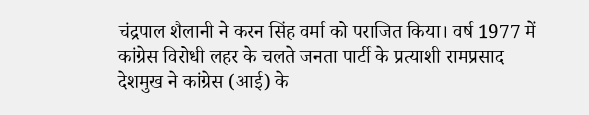चंद्रपाल शैलानी ने करन सिंह वर्मा को पराजित किया। वर्ष 1977 में कांग्रेस विरोधी लहर के चलते जनता पार्टी के प्रत्याशी रामप्रसाद देशमुख ने कांग्रेस (आई) के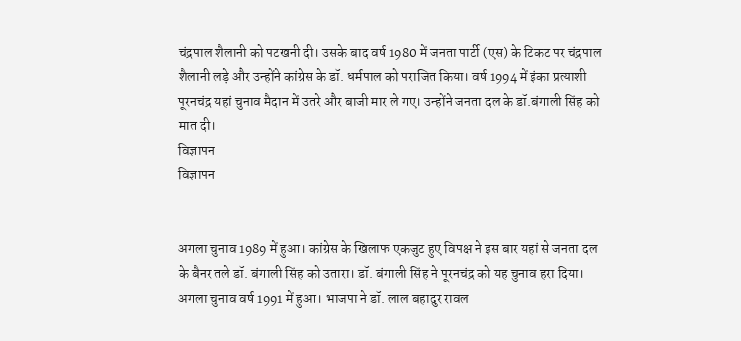चंद्रपाल शैलानी को पटखनी दी। उसके बाद वर्ष 1980 में जनता पार्टी (एस) के टिकट पर चंद्रपाल शैलानी लड़े और उन्होंने कांग्रेस के डॉ. धर्मपाल को पराजित किया। वर्ष 1994 में इंका प्रत्याशी पूरनचंद्र यहां चुनाव मैदान में उतरे और बाजी मार ले गए। उन्होंने जनता दल के डॉ.बंगाली सिंह को मात दी।
विज्ञापन
विज्ञापन


अगला चुनाव 1989 में हुआ। कांग्रेस के खिलाफ एकजुट हुए विपक्ष ने इस बार यहां से जनता दल के बैनर तले डॉ. बंगाली सिंह को उतारा। डॉ. बंगाली सिंह ने पूरनचंद्र को यह चुनाव हरा दिया। अगला चुनाव वर्ष 1991 में हुआ। भाजपा ने डॉ. लाल बहादुर रावल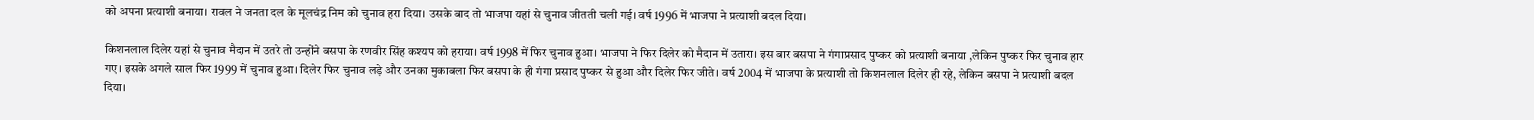को अपना प्रत्याशी बनाया। रावल ने जनता दल के मूलचंद्र निम को चुनाव हरा दिया। उसके बाद तो भाजपा यहां से चुनाव जीतती चली गई। वर्ष 1996 में भाजपा ने प्रत्याशी बदल दिया।

किशनलाल दिलेर यहां से चुनाव मैदान में उतरे तो उन्होंने बसपा के रणवीर सिंह कश्यप को हराया। वर्ष 1998 में फिर चुनाव हुआ। भाजपा ने फिर दिलेर को मैदान में उतारा। इस बार बसपा ने गंगाप्रसाद पुष्कर को प्रत्याशी बनाया ,लेकिन पुष्कर फिर चुनाव हार गए। इसके अगले साल फिर 1999 में चुनाव हुआ। दिलेर फिर चुनाव लड़े और उनका मुकाबला फिर बसपा के ही गंगा प्रसाद पुष्कर से हुआ और दिलेर फिर जीते। वर्ष 2004 में भाजपा के प्रत्याशी तो किशनलाल दिलेर ही रहे, लेकिन बसपा ने प्रत्याशी बदल दिया।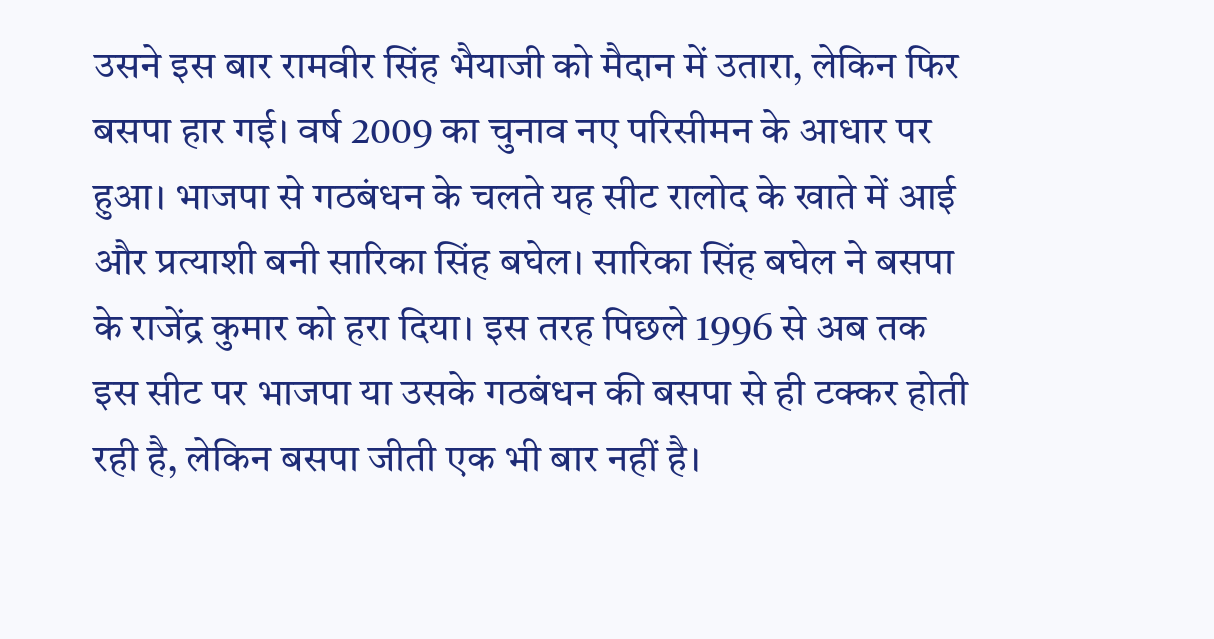उसने इस बार रामवीर सिंह भैयाजी को मैदान में उतारा, लेकिन फिर बसपा हार गई। वर्ष 2009 का चुनाव नए परिसीमन के आधार पर हुआ। भाजपा से गठबंधन के चलते यह सीट रालोद के खाते में आई और प्रत्याशी बनी सारिका सिंह बघेल। सारिका सिंह बघेल ने बसपा के राजेंद्र कुमार को हरा दिया। इस तरह पिछले 1996 से अब तक इस सीट पर भाजपा या उसके गठबंधन की बसपा से ही टक्कर होती रही है, लेकिन बसपा जीती एक भी बार नहीं है।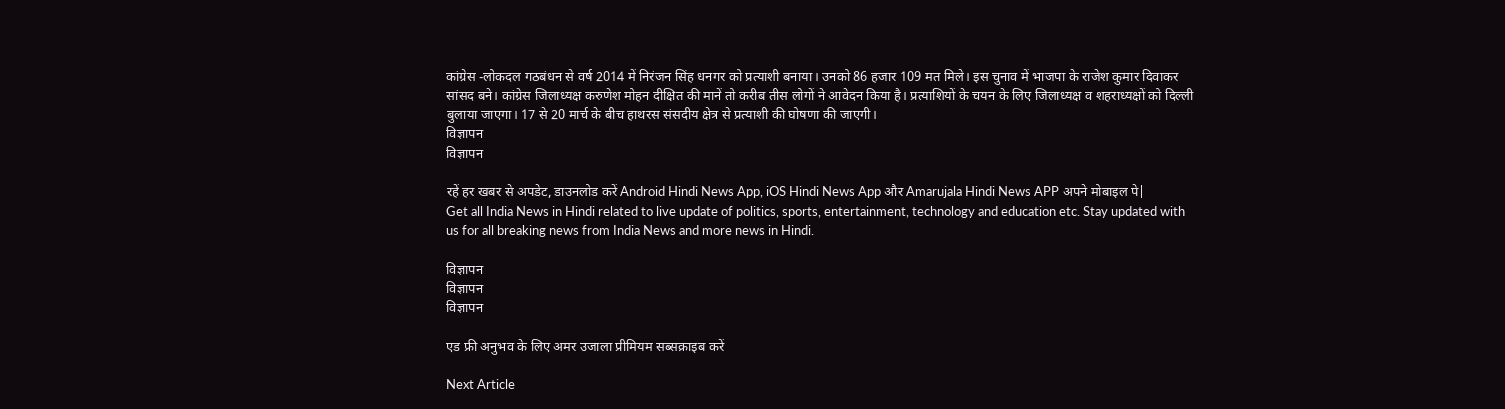कांग्रेस -लोकदल गठबंधन से वर्ष 2014 में निरंजन सिंह धनगर को प्रत्याशी बनाया। उनको 86 हजार 109 मत मिले। इस चुनाव में भाजपा के राजेश कुमार दिवाकर सांसद बने। कांग्रेस जिलाध्यक्ष करुणेश मोहन दीक्षित की मानें तो करीब तीस लोगों ने आवेदन किया है। प्रत्याशियों के चयन के लिए जिलाध्यक्ष व शहराध्यक्षों को दिल्ली बुलाया जाएगा। 17 से 20 मार्च के बीच हाथरस संसदीय क्षेत्र से प्रत्याशी की घोषणा की जाएगी।
विज्ञापन
विज्ञापन

रहें हर खबर से अपडेट, डाउनलोड करें Android Hindi News App, iOS Hindi News App और Amarujala Hindi News APP अपने मोबाइल पे|
Get all India News in Hindi related to live update of politics, sports, entertainment, technology and education etc. Stay updated with us for all breaking news from India News and more news in Hindi.

विज्ञापन
विज्ञापन
विज्ञापन

एड फ्री अनुभव के लिए अमर उजाला प्रीमियम सब्सक्राइब करें

Next Article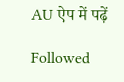AU ऐप में पढ़ें

Followed